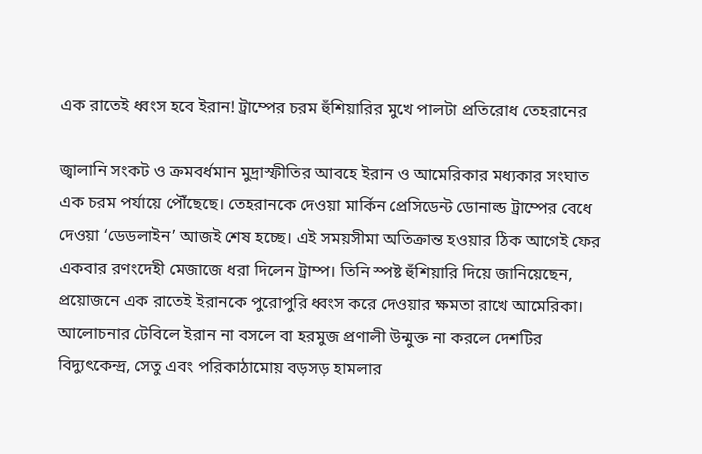এক রাতেই ধ্বংস হবে ইরান! ট্রাম্পের চরম হুঁশিয়ারির মুখে পালটা প্রতিরোধ তেহরানের

জ্বালানি সংকট ও ক্রমবর্ধমান মুদ্রাস্ফীতির আবহে ইরান ও আমেরিকার মধ্যকার সংঘাত এক চরম পর্যায়ে পৌঁছেছে। তেহরানকে দেওয়া মার্কিন প্রেসিডেন্ট ডোনাল্ড ট্রাম্পের বেধে দেওয়া ‘ডেডলাইন’ আজই শেষ হচ্ছে। এই সময়সীমা অতিক্রান্ত হওয়ার ঠিক আগেই ফের একবার রণংদেহী মেজাজে ধরা দিলেন ট্রাম্প। তিনি স্পষ্ট হুঁশিয়ারি দিয়ে জানিয়েছেন, প্রয়োজনে এক রাতেই ইরানকে পুরোপুরি ধ্বংস করে দেওয়ার ক্ষমতা রাখে আমেরিকা। আলোচনার টেবিলে ইরান না বসলে বা হরমুজ প্রণালী উন্মুক্ত না করলে দেশটির বিদ্যুৎকেন্দ্র, সেতু এবং পরিকাঠামোয় বড়সড় হামলার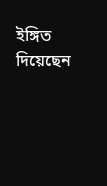ইঙ্গিত দিয়েছেন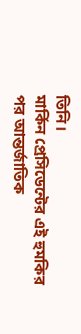তিনি।
মার্কিন প্রেসিডেন্টের এই হুমকির পর আন্তর্জাতিক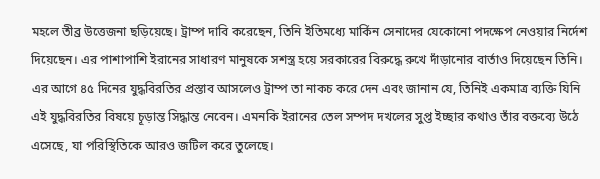মহলে তীব্র উত্তেজনা ছড়িয়েছে। ট্রাম্প দাবি করেছেন, তিনি ইতিমধ্যে মার্কিন সেনাদের যেকোনো পদক্ষেপ নেওয়ার নির্দেশ দিয়েছেন। এর পাশাপাশি ইরানের সাধারণ মানুষকে সশস্ত্র হয়ে সরকারের বিরুদ্ধে রুখে দাঁড়ানোর বার্তাও দিয়েছেন তিনি। এর আগে ৪৫ দিনের যুদ্ধবিরতির প্রস্তাব আসলেও ট্রাম্প তা নাকচ করে দেন এবং জানান যে, তিনিই একমাত্র ব্যক্তি যিনি এই যুদ্ধবিরতির বিষয়ে চূড়ান্ত সিদ্ধান্ত নেবেন। এমনকি ইরানের তেল সম্পদ দখলের সুপ্ত ইচ্ছার কথাও তাঁর বক্তব্যে উঠে এসেছে, যা পরিস্থিতিকে আরও জটিল করে তুলেছে।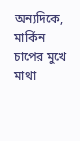অন্যদিকে, মার্কিন চাপের মুখে মাথা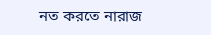নত করতে নারাজ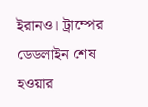ইরানও। ট্রাম্পের ডেডলাইন শেষ হওয়ার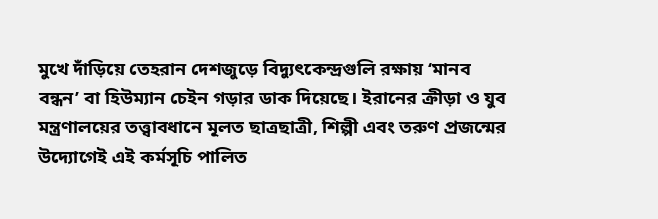মুখে দাঁড়িয়ে তেহরান দেশজুড়ে বিদ্যুৎকেন্দ্রগুলি রক্ষায় ‘মানব বন্ধন’ বা হিউম্যান চেইন গড়ার ডাক দিয়েছে। ইরানের ক্রীড়া ও যুব মন্ত্রণালয়ের তত্ত্বাবধানে মূলত ছাত্রছাত্রী, শিল্পী এবং তরুণ প্রজন্মের উদ্যোগেই এই কর্মসূচি পালিত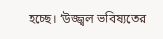হচ্ছে। ‘উজ্জ্বল ভবিষ্যতের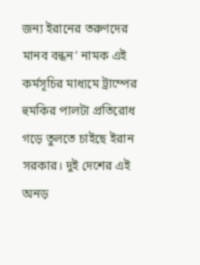জন্য ইরানের তরুণদের মানব বন্ধন’ নামক এই কর্মসূচির মাধ্যমে ট্রাম্পের হুমকির পালটা প্রতিরোধ গড়ে তুলতে চাইছে ইরান সরকার। দুই দেশের এই অনড়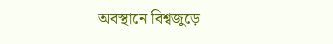অবস্থানে বিশ্বজুড়ে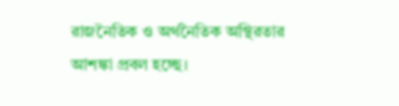রাজনৈতিক ও অর্থনৈতিক অস্থিরতার আশঙ্কা প্রবল হচ্ছে।